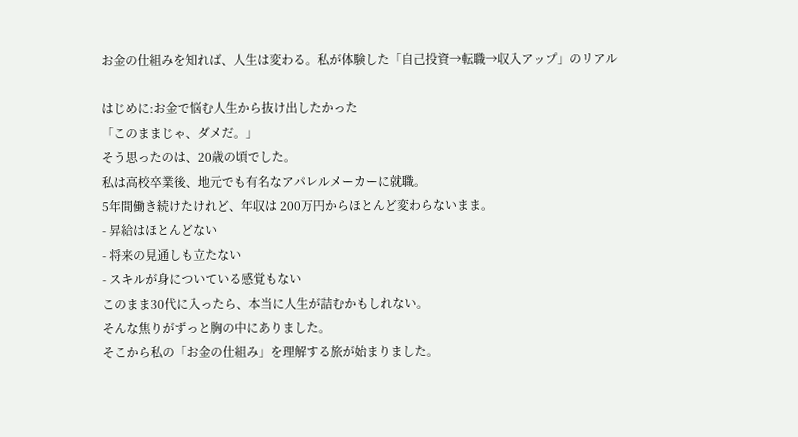お金の仕組みを知れば、人生は変わる。私が体験した「自己投資→転職→収入アップ」のリアル

はじめに:お金で悩む人生から抜け出したかった
「このままじゃ、ダメだ。」
そう思ったのは、20歳の頃でした。
私は高校卒業後、地元でも有名なアパレルメーカーに就職。
5年間働き続けたけれど、年収は 200万円からほとんど変わらないまま。
- 昇給はほとんどない
- 将来の見通しも立たない
- スキルが身についている感覚もない
このまま30代に入ったら、本当に人生が詰むかもしれない。
そんな焦りがずっと胸の中にありました。
そこから私の「お金の仕組み」を理解する旅が始まりました。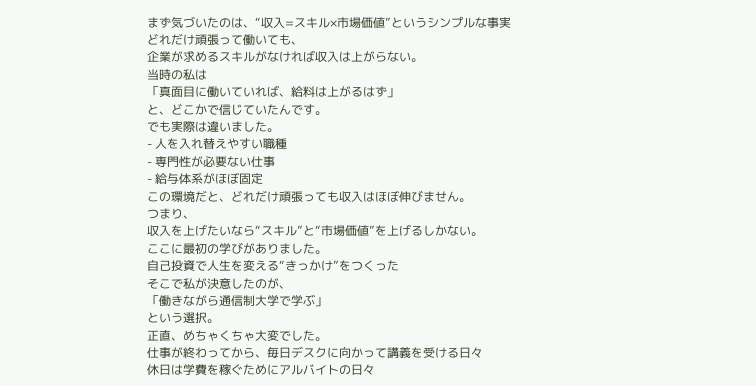まず気づいたのは、“収入=スキル×市場価値”というシンプルな事実
どれだけ頑張って働いても、
企業が求めるスキルがなければ収入は上がらない。
当時の私は
「真面目に働いていれば、給料は上がるはず」
と、どこかで信じていたんです。
でも実際は違いました。
- 人を入れ替えやすい職種
- 専門性が必要ない仕事
- 給与体系がほぼ固定
この環境だと、どれだけ頑張っても収入はほぼ伸びません。
つまり、
収入を上げたいなら“スキル”と“市場価値”を上げるしかない。
ここに最初の学びがありました。
自己投資で人生を変える“きっかけ”をつくった
そこで私が決意したのが、
「働きながら通信制大学で学ぶ」
という選択。
正直、めちゃくちゃ大変でした。
仕事が終わってから、毎日デスクに向かって講義を受ける日々
休日は学費を稼ぐためにアルバイトの日々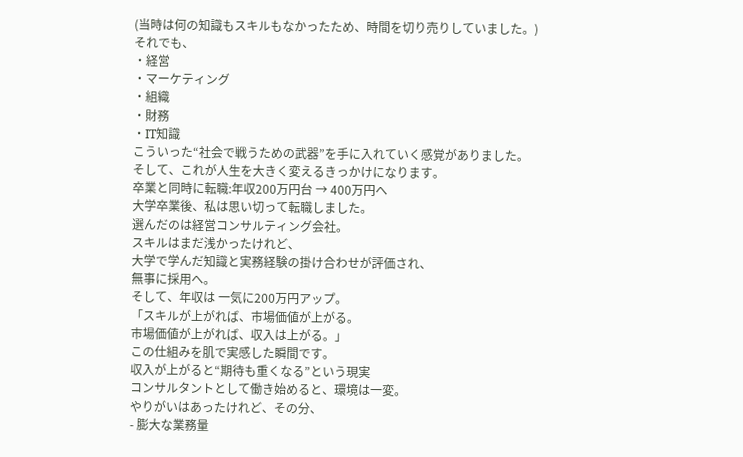(当時は何の知識もスキルもなかったため、時間を切り売りしていました。)
それでも、
・経営
・マーケティング
・組織
・財務
・IT知識
こういった“社会で戦うための武器”を手に入れていく感覚がありました。
そして、これが人生を大きく変えるきっかけになります。
卒業と同時に転職:年収200万円台 → 400万円へ
大学卒業後、私は思い切って転職しました。
選んだのは経営コンサルティング会社。
スキルはまだ浅かったけれど、
大学で学んだ知識と実務経験の掛け合わせが評価され、
無事に採用へ。
そして、年収は 一気に200万円アップ。
「スキルが上がれば、市場価値が上がる。
市場価値が上がれば、収入は上がる。」
この仕組みを肌で実感した瞬間です。
収入が上がると“期待も重くなる”という現実
コンサルタントとして働き始めると、環境は一変。
やりがいはあったけれど、その分、
- 膨大な業務量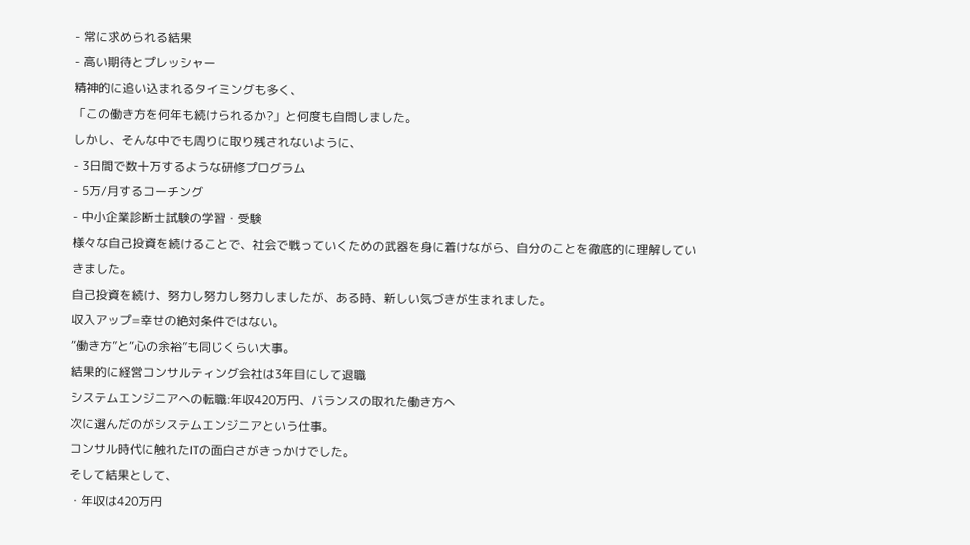- 常に求められる結果
- 高い期待とプレッシャー
精神的に追い込まれるタイミングも多く、
「この働き方を何年も続けられるか?」と何度も自問しました。
しかし、そんな中でも周りに取り残されないように、
- 3日間で数十万するような研修プログラム
- 5万/月するコーチング
- 中小企業診断士試験の学習・受験
様々な自己投資を続けることで、社会で戦っていくための武器を身に着けながら、自分のことを徹底的に理解していきました。
自己投資を続け、努力し努力し努力しましたが、ある時、新しい気づきが生まれました。
収入アップ=幸せの絶対条件ではない。
“働き方”と“心の余裕”も同じくらい大事。
結果的に経営コンサルティング会社は3年目にして退職
システムエンジニアへの転職:年収420万円、バランスの取れた働き方へ
次に選んだのがシステムエンジニアという仕事。
コンサル時代に触れたITの面白さがきっかけでした。
そして結果として、
・年収は420万円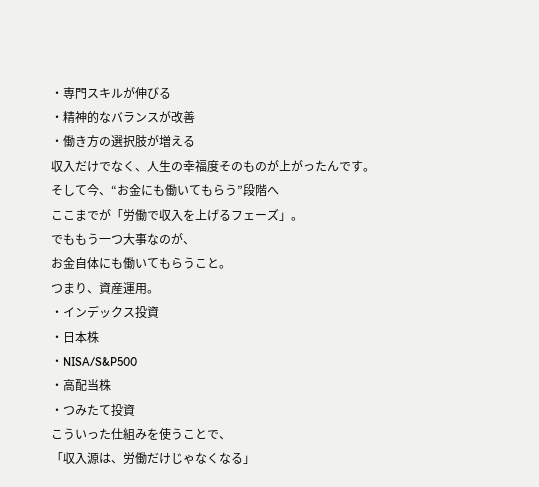・専門スキルが伸びる
・精神的なバランスが改善
・働き方の選択肢が増える
収入だけでなく、人生の幸福度そのものが上がったんです。
そして今、“お金にも働いてもらう”段階へ
ここまでが「労働で収入を上げるフェーズ」。
でももう一つ大事なのが、
お金自体にも働いてもらうこと。
つまり、資産運用。
・インデックス投資
・日本株
・NISA/S&P500
・高配当株
・つみたて投資
こういった仕組みを使うことで、
「収入源は、労働だけじゃなくなる」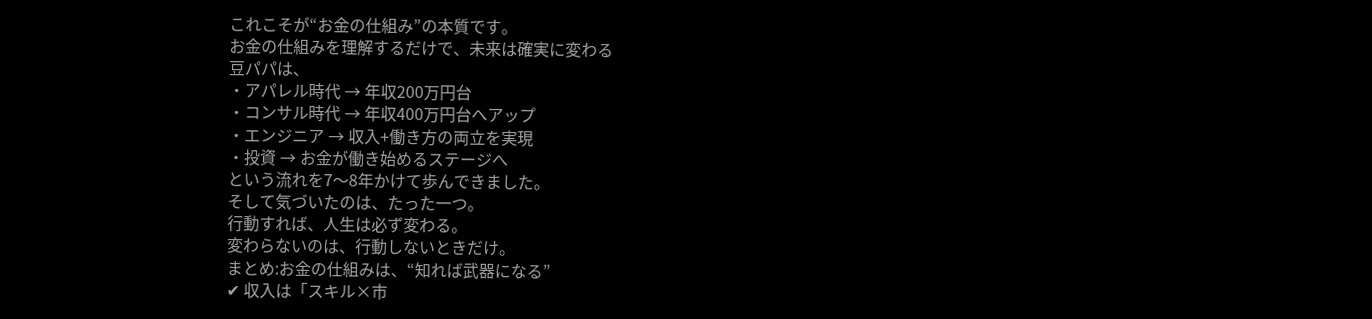これこそが“お金の仕組み”の本質です。
お金の仕組みを理解するだけで、未来は確実に変わる
豆パパは、
・アパレル時代 → 年収200万円台
・コンサル時代 → 年収400万円台へアップ
・エンジニア → 収入+働き方の両立を実現
・投資 → お金が働き始めるステージへ
という流れを7〜8年かけて歩んできました。
そして気づいたのは、たった一つ。
行動すれば、人生は必ず変わる。
変わらないのは、行動しないときだけ。
まとめ:お金の仕組みは、“知れば武器になる”
✔ 収入は「スキル×市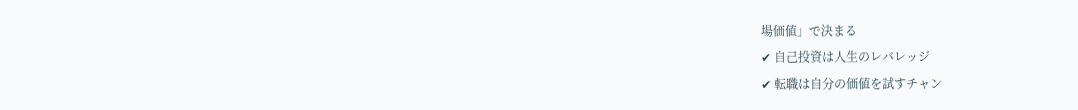場価値」で決まる
✔ 自己投資は人生のレバレッジ
✔ 転職は自分の価値を試すチャン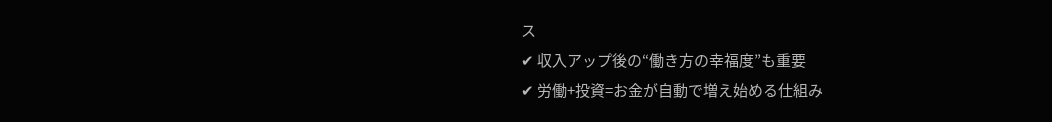ス
✔ 収入アップ後の“働き方の幸福度”も重要
✔ 労働+投資=お金が自動で増え始める仕組み